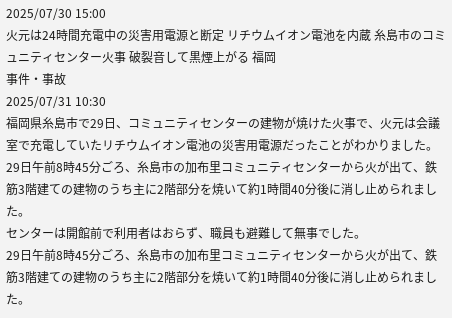2025/07/30 15:00
火元は24時間充電中の災害用電源と断定 リチウムイオン電池を内蔵 糸島市のコミュニティセンター火事 破裂音して黒煙上がる 福岡
事件・事故
2025/07/31 10:30
福岡県糸島市で29日、コミュニティセンターの建物が焼けた火事で、火元は会議室で充電していたリチウムイオン電池の災害用電源だったことがわかりました。
29日午前8時45分ごろ、糸島市の加布里コミュニティセンターから火が出て、鉄筋3階建ての建物のうち主に2階部分を焼いて約1時間40分後に消し止められました。
センターは開館前で利用者はおらず、職員も避難して無事でした。
29日午前8時45分ごろ、糸島市の加布里コミュニティセンターから火が出て、鉄筋3階建ての建物のうち主に2階部分を焼いて約1時間40分後に消し止められました。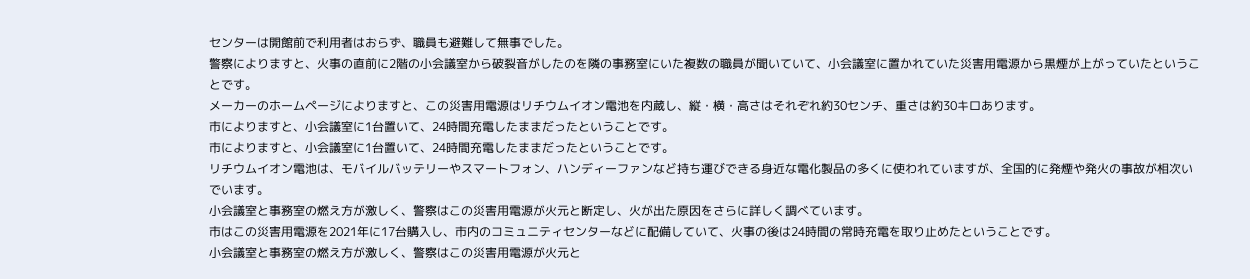センターは開館前で利用者はおらず、職員も避難して無事でした。
警察によりますと、火事の直前に2階の小会議室から破裂音がしたのを隣の事務室にいた複数の職員が聞いていて、小会議室に置かれていた災害用電源から黒煙が上がっていたということです。
メーカーのホームページによりますと、この災害用電源はリチウムイオン電池を内蔵し、縦・横・高さはそれぞれ約30センチ、重さは約30キロあります。
市によりますと、小会議室に1台置いて、24時間充電したままだったということです。
市によりますと、小会議室に1台置いて、24時間充電したままだったということです。
リチウムイオン電池は、モバイルバッテリーやスマートフォン、ハンディーファンなど持ち運びできる身近な電化製品の多くに使われていますが、全国的に発煙や発火の事故が相次いでいます。
小会議室と事務室の燃え方が激しく、警察はこの災害用電源が火元と断定し、火が出た原因をさらに詳しく調べています。
市はこの災害用電源を2021年に17台購入し、市内のコミュニティセンターなどに配備していて、火事の後は24時間の常時充電を取り止めたということです。
小会議室と事務室の燃え方が激しく、警察はこの災害用電源が火元と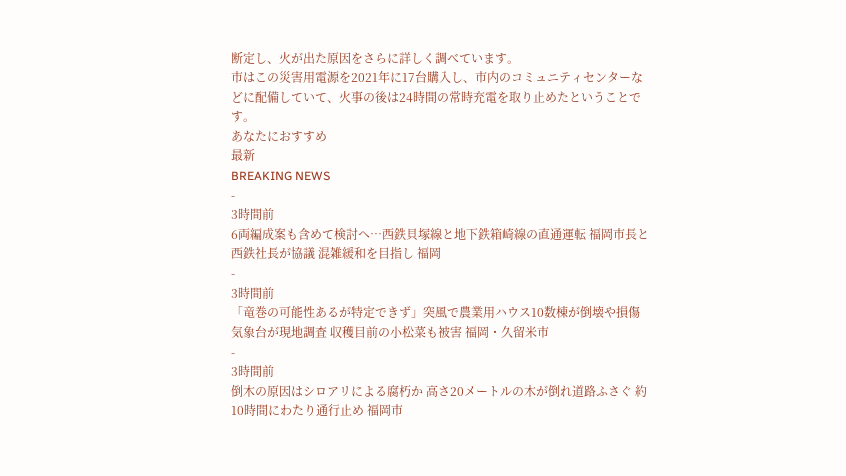断定し、火が出た原因をさらに詳しく調べています。
市はこの災害用電源を2021年に17台購入し、市内のコミュニティセンターなどに配備していて、火事の後は24時間の常時充電を取り止めたということです。
あなたにおすすめ
最新
BREAKING NEWS
-
3時間前
6両編成案も含めて検討へ…西鉄貝塚線と地下鉄箱崎線の直通運転 福岡市長と西鉄社長が協議 混雑緩和を目指し 福岡
-
3時間前
「竜巻の可能性あるが特定できず」突風で農業用ハウス10数棟が倒壊や損傷 気象台が現地調査 収穫目前の小松菜も被害 福岡・久留米市
-
3時間前
倒木の原因はシロアリによる腐朽か 高さ20メートルの木が倒れ道路ふさぐ 約10時間にわたり通行止め 福岡市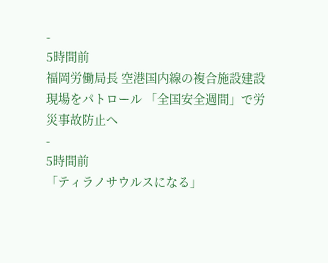-
5時間前
福岡労働局長 空港国内線の複合施設建設現場をパトロール 「全国安全週間」で労災事故防止へ
-
5時間前
「ティラノサウルスになる」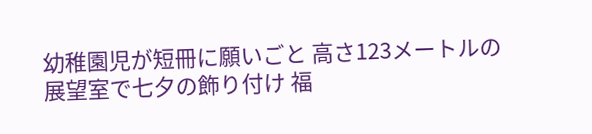幼稚園児が短冊に願いごと 高さ123メートルの展望室で七夕の飾り付け 福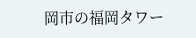岡市の福岡タワー